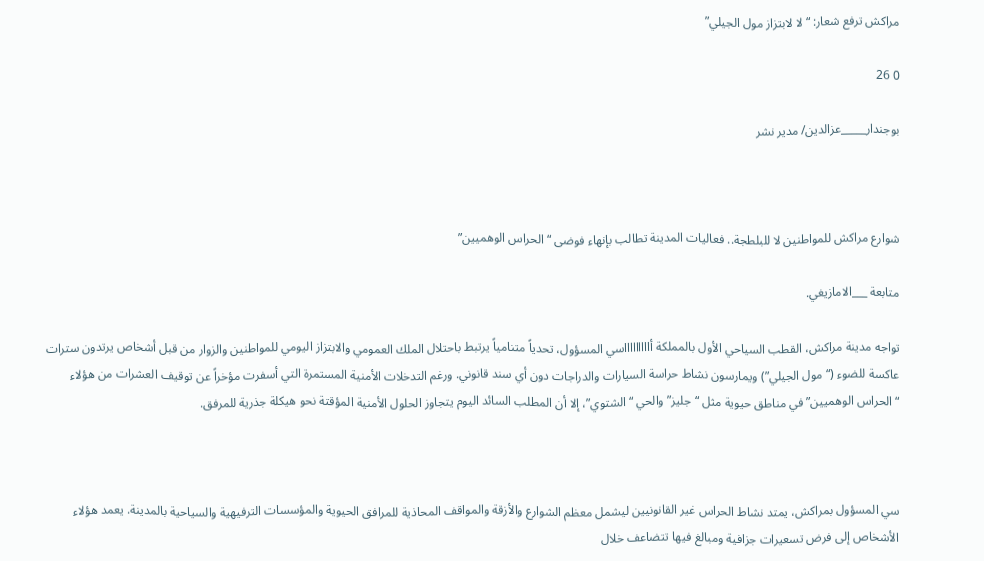مراكش ترفع شعار: “لا لابتزاز مول الجيلي”

0 26

بوجندار_____عزالدين/ مدير نشر



شوارع مراكش للمواطنين لا للبلطجة.. فعاليات المدينة تطالب بإنهاء فوضى “الحراس الوهميين”

متابعة ___الامازيغي.

تواجه مدينة مراكش، القطب السياحي الأول بالمملكة أاااااااااسي المسؤول، تحدياً متنامياً يرتبط باحتلال الملك العمومي والابتزاز اليومي للمواطنين والزوار من قبل أشخاص يرتدون سترات عاكسة للضوء (“مول الجيلي”) ويمارسون نشاط حراسة السيارات والدراجات دون أي سند قانوني. ورغم التدخلات الأمنية المستمرة التي أسفرت مؤخراً عن توقيف العشرات من هؤلاء “الحراس الوهميين” في مناطق حيوية مثل “جليز” والحي “الشتوي”، إلا أن المطلب السائد اليوم يتجاوز الحلول الأمنية المؤقتة نحو هيكلة جذرية للمرفق.



سي المسؤول بمراكش، يمتد نشاط الحراس غير القانونيين ليشمل معظم الشوارع والأزقة والمواقف المحاذية للمرافق الحيوية والمؤسسات الترفيهية والسياحية بالمدينة. يعمد هؤلاء الأشخاص إلى فرض تسعيرات جزافية ومبالغ فيها تتضاعف خلال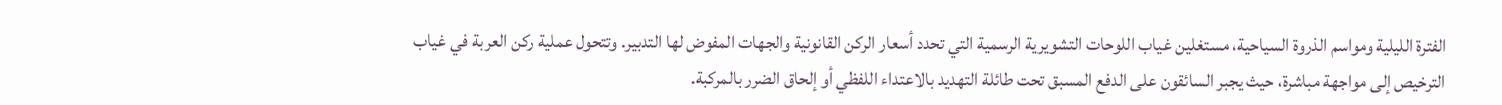الفترة الليلية ومواسم الذروة السياحية، مستغلين غياب اللوحات التشويرية الرسمية التي تحدد أسعار الركن القانونية والجهات المفوض لها التدبير. وتتحول عملية ركن العربة في غياب الترخيص إلى مواجهة مباشرة، حيث يجبر السائقون على الدفع المسبق تحت طائلة التهديد بالاعتداء اللفظي أو إلحاق الضرر بالمركبة.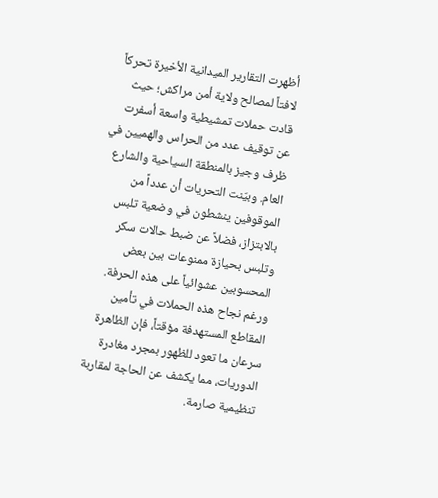أظهرت التقارير الميدانية الأخيرة تحركاً لافتاً لمصالح ولاية أمن مراكش؛ حيث قادت حملات تمشيطية واسعة أسفرت عن توقيف عدد من الحراس والهميين في ظرف وجيز بالمنطقة السياحية والشارع العام. وبيّنت التحريات أن عدداً من الموقوفين ينشطون في وضعية تلبس بالابتزاز، فضلاً عن ضبط حالات سكر وتلبس بحيازة ممنوعات بين بعض المحسوبين عشوائياً على هذه الحرفة. ورغم نجاح هذه الحملات في تأمين المقاطع المستهدفة مؤقتاً، فإن الظاهرة سرعان ما تعود للظهور بمجرد مغادرة الدوريات، مما يكشف عن الحاجة لمقاربة تنظيمية صارمة.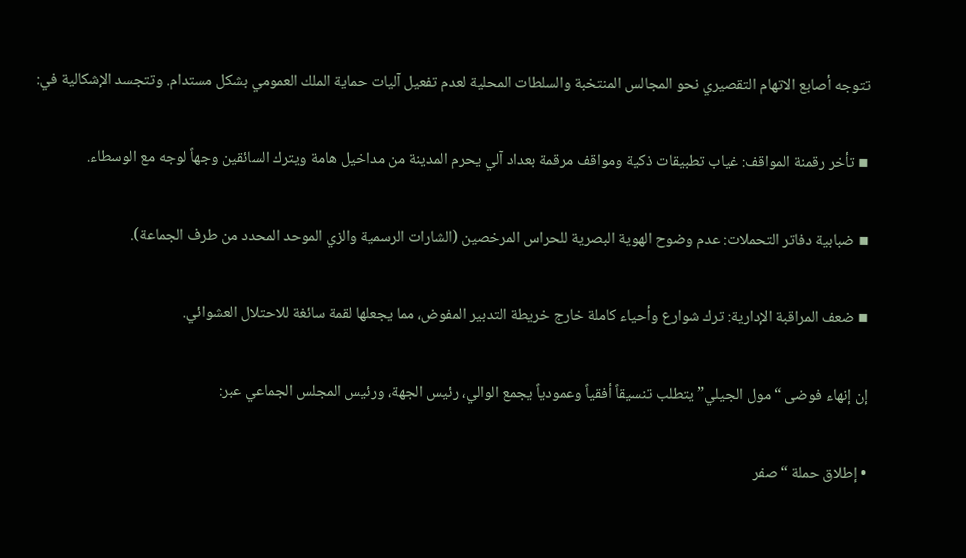تتوجه أصابع الاتهام التقصيري نحو المجالس المنتخبة والسلطات المحلية لعدم تفعيل آليات حماية الملك العمومي بشكل مستدام. وتتجسد الإشكالية في:

▪ تأخر رقمنة المواقف: غياب تطبيقات ذكية ومواقف مرقمة بعداد آلي يحرم المدينة من مداخيل هامة ويترك السائقين وجهاً لوجه مع الوسطاء.

▪ ضبابية دفاتر التحملات: عدم وضوح الهوية البصرية للحراس المرخصين (الشارات الرسمية والزي الموحد المحدد من طرف الجماعة).

▪ ضعف المراقبة الإدارية: ترك شوارع وأحياء كاملة خارج خريطة التدبير المفوض، مما يجعلها لقمة سائغة للاحتلال العشوائي.

إن إنهاء فوضى “مول الجيلي” يتطلب تنسيقاً أفقياً وعمودياً يجمع الوالي، رئيس الجهة، ورئيس المجلس الجماعي عبر:

• إطلاق حملة “صفر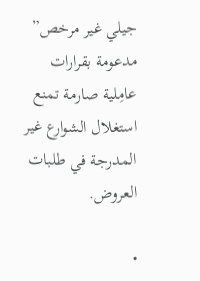جيلي غير مرخص” مدعومة بقرارات عامِلية صارمة تمنع استغلال الشوارع غير المدرجة في طلبات العروض.

•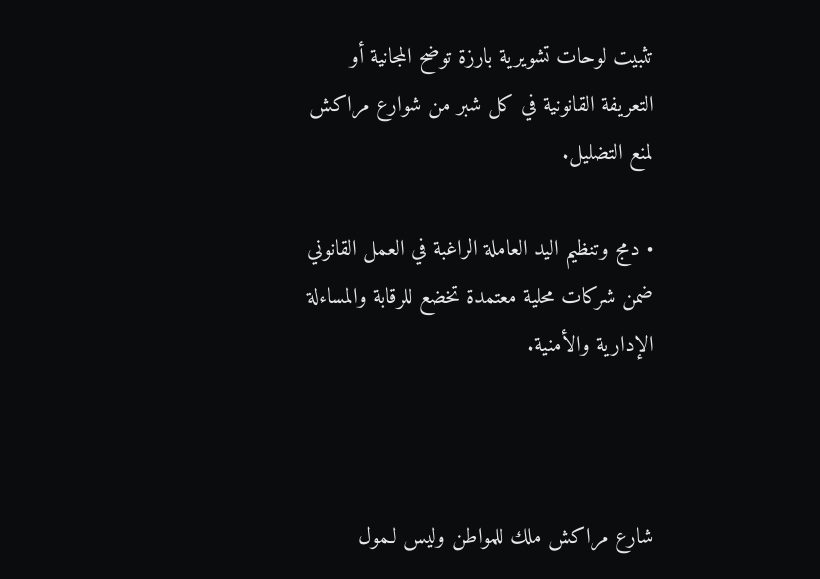تثبيت لوحات تشويرية بارزة توضح المجانية أو التعريفة القانونية في كل شبر من شوارع مراكش لمنع التضليل.

• دمج وتنظيم اليد العاملة الراغبة في العمل القانوني ضمن شركات محلية معتمدة تخضع للرقابة والمساءلة الإدارية والأمنية.



شارع مراكش ملك للمواطن وليس لـمول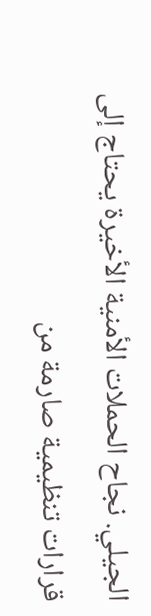الجيلي. نجاح الحملات الأمنية الأخيرة يحتاج إلى قرارات تنظيمية صارمة من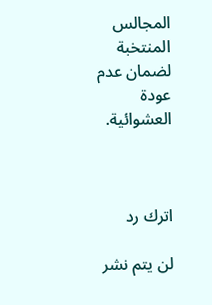المجالس المنتخبة لضمان عدم عودة العشوائية.



اترك رد

لن يتم نشر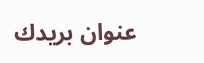عنوان بريدك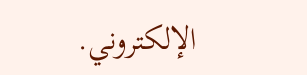الإلكتروني.